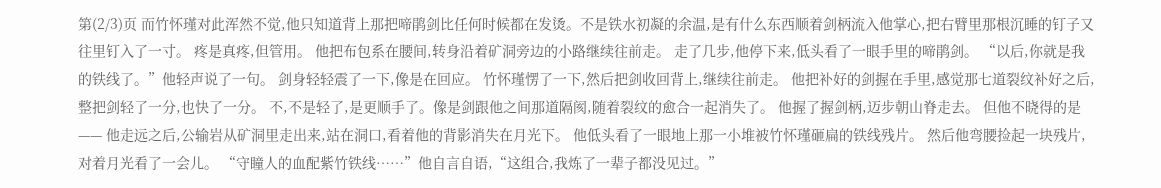第(2/3)页 而竹怀瑾对此浑然不觉,他只知道背上那把啼鹃剑比任何时候都在发烫。不是铁水初凝的余温,是有什么东西顺着剑柄流入他掌心,把右臂里那根沉睡的钉子又往里钉入了一寸。 疼是真疼,但管用。 他把布包系在腰间,转身沿着矿洞旁边的小路继续往前走。 走了几步,他停下来,低头看了一眼手里的啼鹃剑。 “以后,你就是我的铁线了。”他轻声说了一句。 剑身轻轻震了一下,像是在回应。 竹怀瑾愣了一下,然后把剑收回背上,继续往前走。 他把补好的剑握在手里,感觉那七道裂纹补好之后,整把剑轻了一分,也快了一分。 不,不是轻了,是更顺手了。像是剑跟他之间那道隔阂,随着裂纹的愈合一起消失了。 他握了握剑柄,迈步朝山脊走去。 但他不晓得的是—— 他走远之后,公输岩从矿洞里走出来,站在洞口,看着他的背影消失在月光下。 他低头看了一眼地上那一小堆被竹怀瑾砸扁的铁线残片。 然后他弯腰捡起一块残片,对着月光看了一会儿。 “守瞳人的血配紫竹铁线……”他自言自语,“这组合,我炼了一辈子都没见过。”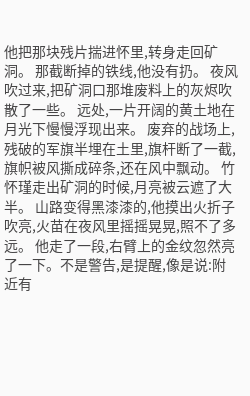他把那块残片揣进怀里,转身走回矿洞。 那截断掉的铁线,他没有扔。 夜风吹过来,把矿洞口那堆废料上的灰烬吹散了一些。 远处,一片开阔的黄土地在月光下慢慢浮现出来。 废弃的战场上,残破的军旗半埋在土里,旗杆断了一截,旗帜被风撕成碎条,还在风中飘动。 竹怀瑾走出矿洞的时候,月亮被云遮了大半。 山路变得黑漆漆的,他摸出火折子吹亮,火苗在夜风里摇摇晃晃,照不了多远。 他走了一段,右臂上的金纹忽然亮了一下。不是警告,是提醒,像是说:附近有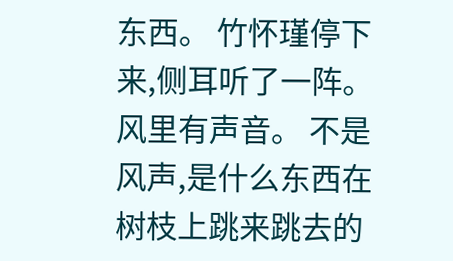东西。 竹怀瑾停下来,侧耳听了一阵。 风里有声音。 不是风声,是什么东西在树枝上跳来跳去的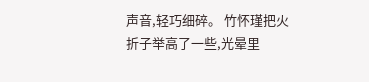声音,轻巧细碎。 竹怀瑾把火折子举高了一些,光晕里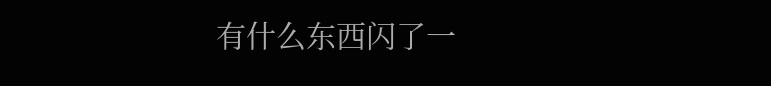有什么东西闪了一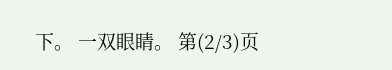下。 一双眼睛。 第(2/3)页